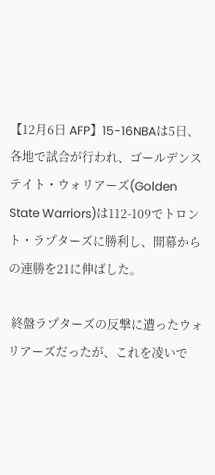【12月6日 AFP】15-16NBAは5日、各地で試合が行われ、ゴールデンステイト・ウォリアーズ(Golden State Warriors)は112-109でトロント・ラプターズに勝利し、開幕からの連勝を21に伸ばした。

 終盤ラプターズの反撃に遭ったウォリアーズだったが、これを凌いで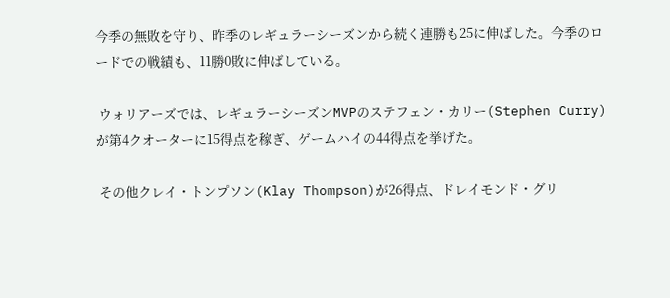今季の無敗を守り、昨季のレギュラーシーズンから続く連勝も25に伸ばした。今季のロードでの戦績も、11勝0敗に伸ばしている。

 ウォリアーズでは、レギュラーシーズンMVPのステフェン・カリー(Stephen Curry)が第4クオーターに15得点を稼ぎ、ゲームハイの44得点を挙げた。

 その他クレイ・トンプソン(Klay Thompson)が26得点、ドレイモンド・グリ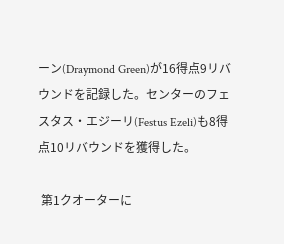ーン(Draymond Green)が16得点9リバウンドを記録した。センターのフェスタス・エジーリ(Festus Ezeli)も8得点10リバウンドを獲得した。

 第1クオーターに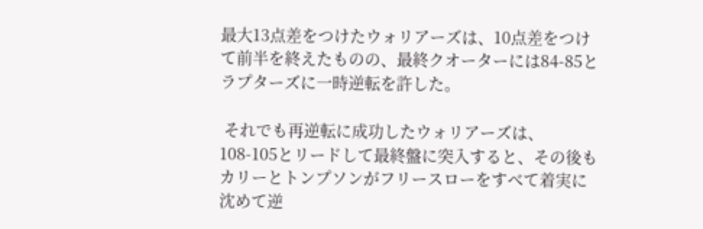最大13点差をつけたウォリアーズは、10点差をつけて前半を終えたものの、最終クオーターには84-85とラプターズに一時逆転を許した。

 それでも再逆転に成功したウォリアーズは、108-105とリードして最終盤に突入すると、その後もカリーとトンプソンがフリースローをすべて着実に沈めて逆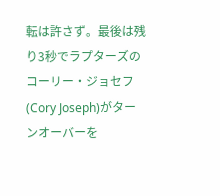転は許さず。最後は残り3秒でラプターズのコーリー・ジョセフ(Cory Joseph)がターンオーバーを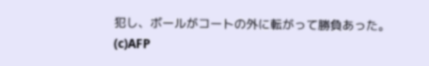犯し、ボールがコートの外に転がって勝負あった。(c)AFP